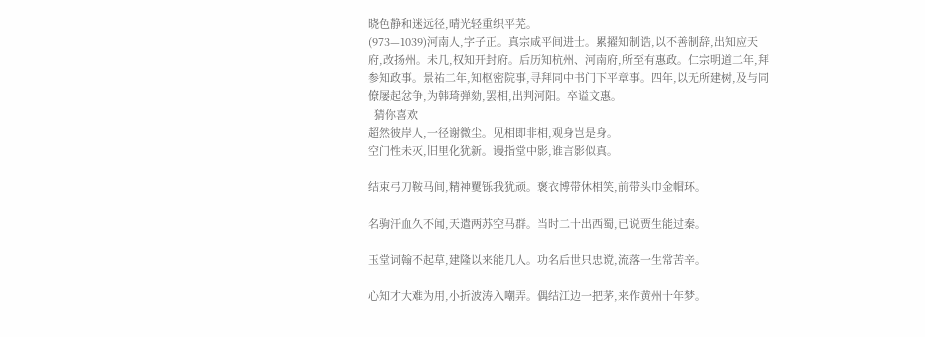晓色静和迷远径,晴光轻重织平芜。
(973—1039)河南人,字子正。真宗咸平间进士。累擢知制诰,以不善制辞,出知应天府,改扬州。未几,权知开封府。后历知杭州、河南府,所至有惠政。仁宗明道二年,拜参知政事。景祐二年,知枢密院事,寻拜同中书门下平章事。四年,以无所建树,及与同僚屡起忿争,为韩琦弹劾,罢相,出判河阳。卒谥文惠。
  猜你喜欢
超然彼岸人,一径谢微尘。见相即非相,观身岂是身。
空门性未灭,旧里化犹新。谩指堂中影,谁言影似真。

结束弓刀鞍马间,精神矍铄我犹顽。褒衣博带休相笑,前带头巾金帽环。

名驹汗血久不闻,天遣两苏空马群。当时二十出西蜀,已说贾生能过秦。

玉堂词翰不起草,建隆以来能几人。功名后世只忠谠,流落一生常苦辛。

心知才大难为用,小折波涛入嘲弄。偶结江边一把茅,来作黄州十年梦。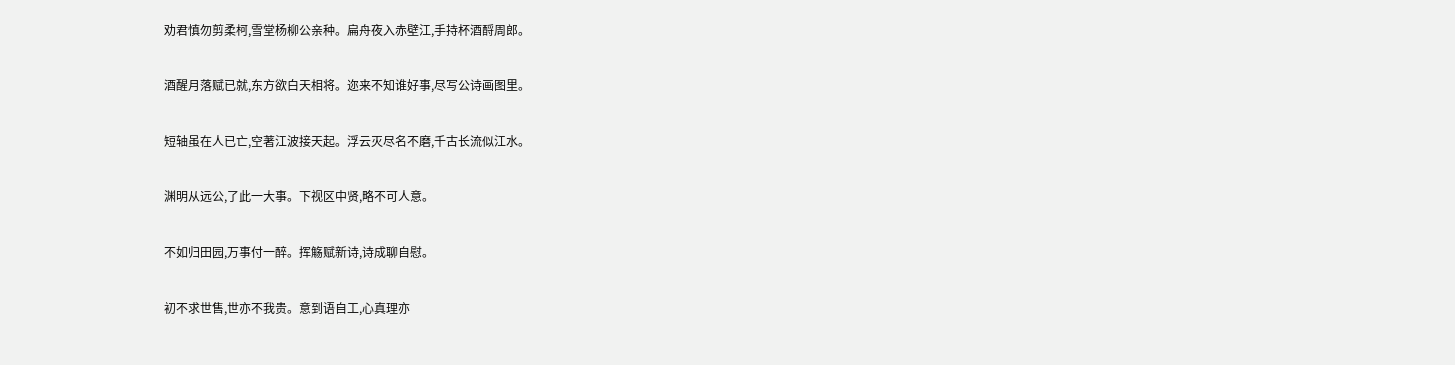劝君慎勿剪柔柯,雪堂杨柳公亲种。扁舟夜入赤壁江,手持杯酒酹周郎。

酒醒月落赋已就,东方欲白天相将。迩来不知谁好事,尽写公诗画图里。

短轴虽在人已亡,空著江波接天起。浮云灭尽名不磨,千古长流似江水。

渊明从远公,了此一大事。下视区中贤,略不可人意。

不如归田园,万事付一醉。挥觞赋新诗,诗成聊自慰。

初不求世售,世亦不我贵。意到语自工,心真理亦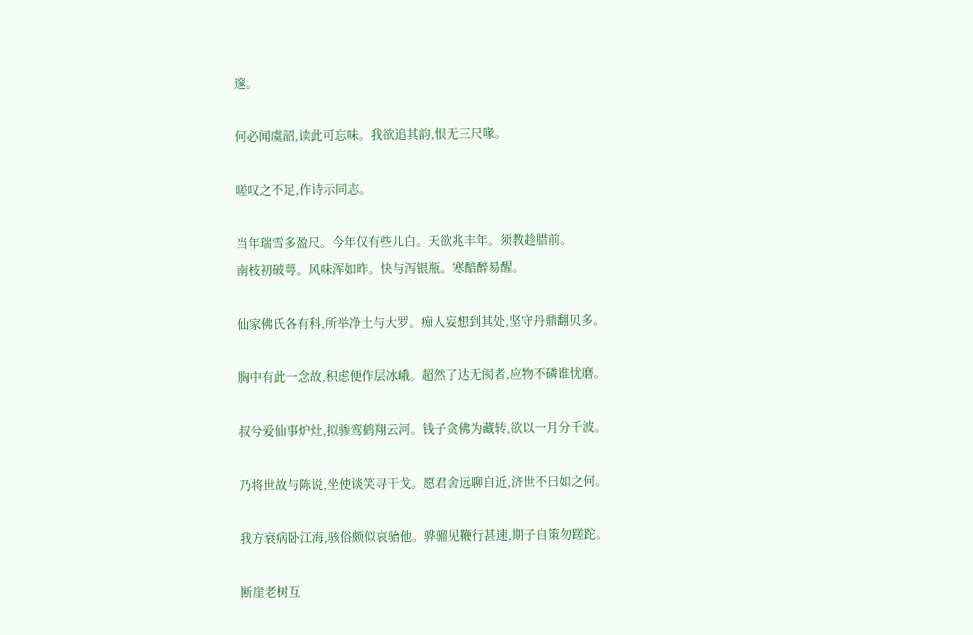邃。

何必闻虞韶,读此可忘味。我欲追其韵,恨无三尺喙。

嗟叹之不足,作诗示同志。

当年瑞雪多盈尺。今年仅有些儿白。天欲兆丰年。须教趁腊前。
南枝初破萼。风味浑如昨。快与泻银瓶。寒醅醉易醒。

仙家佛氏各有科,所举净土与大罗。痴人妄想到其处,坚守丹鼎翻贝多。

胸中有此一念故,积虑便作层冰峨。超然了达无阂者,应物不磷谁忧磨。

叔兮爱仙事炉灶,拟骖鸾鹤翔云河。钱子贪佛为藏转,欲以一月分千波。

乃将世故与陈说,坐使谈笑寻干戈。愿君舍远聊自近,济世不曰如之何。

我方衰病卧江海,骇俗颇似哀骀他。骅骝见鞭行甚速,期子自策勿蹉跎。

断崖老树互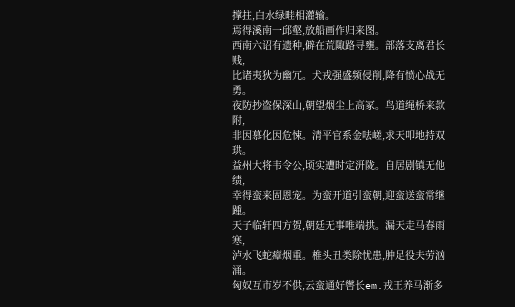撑拄,白水绿畦相灌输。
焉得溪南一邱壑,放船画作归来图。
西南六诏有遗种,僻在荒陬路寻壅。部落支离君长贱,
比诸夷狄为幽冗。犬戎强盛频侵削,降有愤心战无勇。
夜防抄盗保深山,朝望烟尘上高冢。鸟道绳桥来款附,
非因慕化因危悚。清平官系金呿嵯,求天叩地持双珙。
益州大将韦令公,顷实遭时定汧陇。自居剧镇无他绩,
幸得蛮来固恩宠。为蛮开道引蛮朝,迎蛮送蛮常继踵。
天子临轩四方贺,朝廷无事唯端拱。漏天走马春雨寒,
泸水飞蛇瘴烟重。椎头丑类除忧患,肿足役夫劳汹涌。
匈奴互市岁不供,云蛮通好辔长em.戎王养马渐多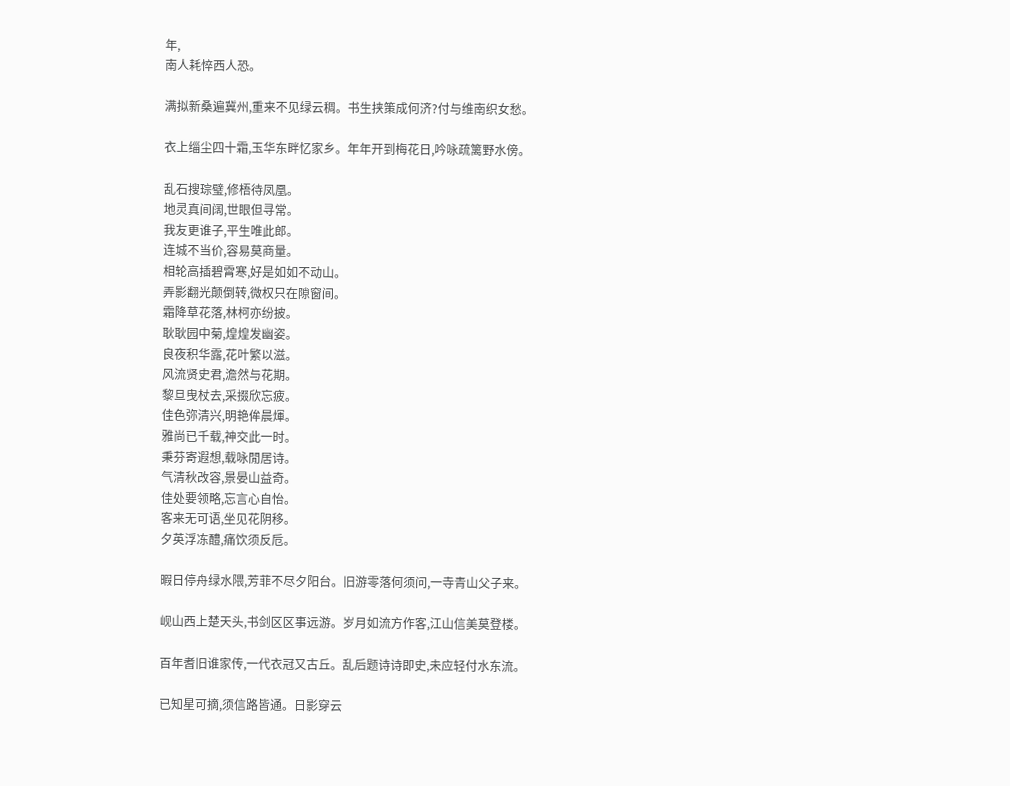年,
南人耗悴西人恐。

满拟新桑遍冀州,重来不见绿云稠。书生挟策成何济?付与维南织女愁。

衣上缁尘四十霜,玉华东畔忆家乡。年年开到梅花日,吟咏疏篱野水傍。

乱石搜琮璧,修梧待凤凰。
地灵真间阔,世眼但寻常。
我友更谁子,平生唯此郎。
连城不当价,容易莫商量。
相轮高插碧霄寒,好是如如不动山。
弄影翻光颠倒转,微权只在隙窗间。
霜降草花落,林柯亦纷披。
耿耿园中菊,煌煌发幽姿。
良夜积华露,花叶繁以滋。
风流贤史君,澹然与花期。
黎旦曳杖去,采掇欣忘疲。
佳色弥清兴,明艳侔晨煇。
雅尚已千载,神交此一时。
秉芬寄遐想,载咏閒居诗。
气清秋改容,景晏山益奇。
佳处要领略,忘言心自怡。
客来无可语,坐见花阴移。
夕英浮冻醴,痛饮须反卮。

暇日停舟绿水隈,芳菲不尽夕阳台。旧游零落何须问,一寺青山父子来。

岘山西上楚天头,书剑区区事远游。岁月如流方作客,江山信美莫登楼。

百年耆旧谁家传,一代衣冠又古丘。乱后题诗诗即史,未应轻付水东流。

已知星可摘,须信路皆通。日影穿云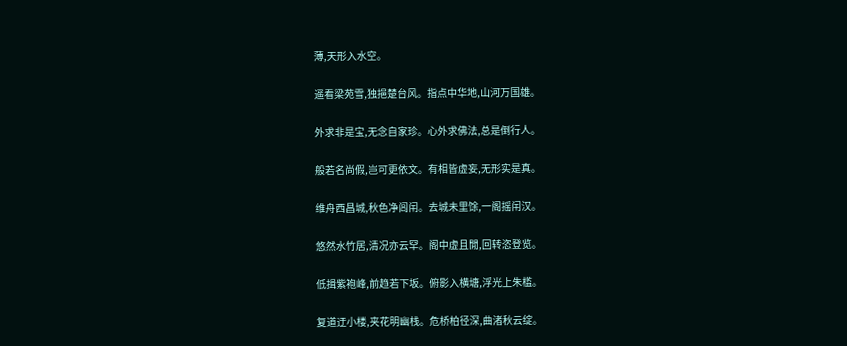薄,天形入水空。

遥看梁苑雪,独挹楚台风。指点中华地,山河万国雄。

外求非是宝,无念自家珍。心外求佛法,总是倒行人。

般若名尚假,岂可更依文。有相皆虚妄,无形实是真。

维舟西昌城,秋色净闾闬。去城未里馀,一阁摇闬汉。

悠然水竹居,清况亦云罕。阁中虚且閒,回转恣登览。

低揖紫袍峰,前趋若下坂。俯影入横塘,浮光上朱槛。

复道迂小楼,夹花明幽栈。危桥柏径深,曲渚秋云绽。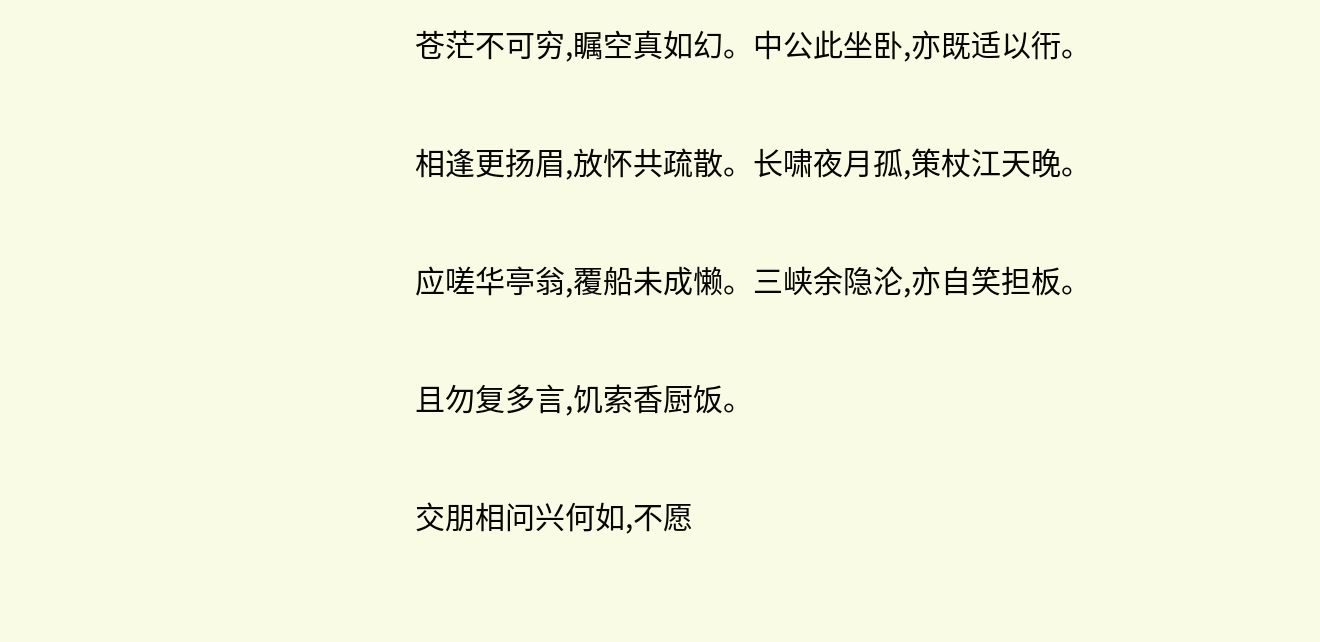苍茫不可穷,瞩空真如幻。中公此坐卧,亦既适以衎。

相逢更扬眉,放怀共疏散。长啸夜月孤,策杖江天晚。

应嗟华亭翁,覆船未成懒。三峡余隐沦,亦自笑担板。

且勿复多言,饥索香厨饭。

交朋相问兴何如,不愿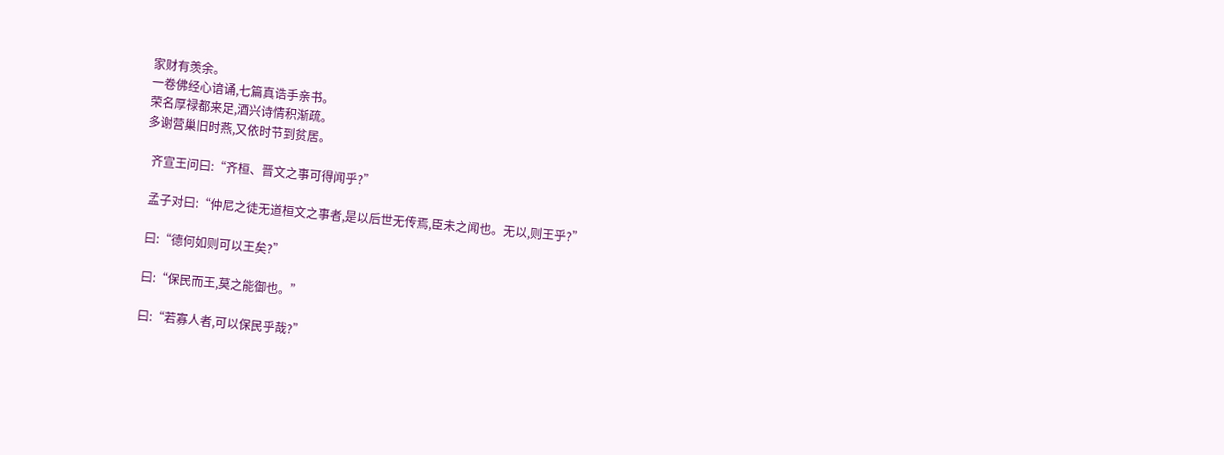家财有羡余。
一卷佛经心谙诵,七篇真诰手亲书。
荣名厚禄都来足,酒兴诗情积渐疏。
多谢营巢旧时燕,又依时节到贫居。

  齐宣王问曰:“齐桓、晋文之事可得闻乎?”

  孟子对曰:“仲尼之徒无道桓文之事者,是以后世无传焉,臣未之闻也。无以,则王乎?”

  曰:“德何如则可以王矣?”

  曰:“保民而王,莫之能御也。”

  曰:“若寡人者,可以保民乎哉?”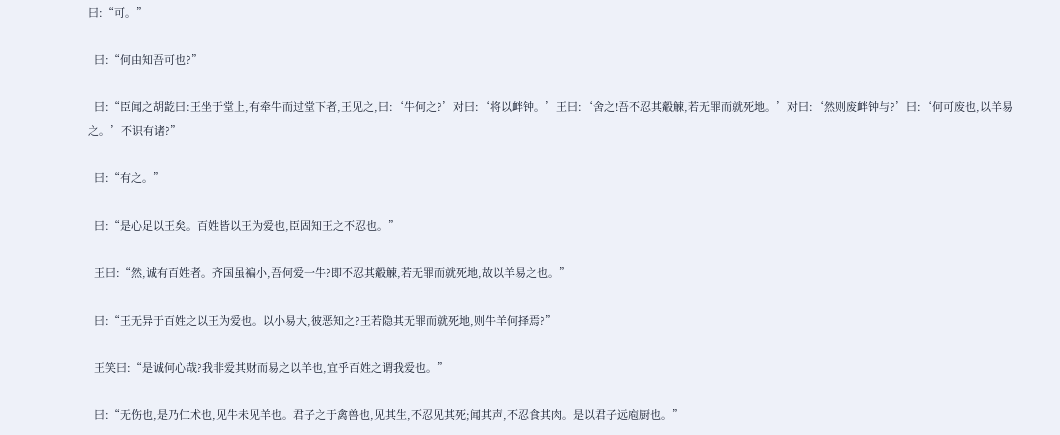曰:“可。”

  曰:“何由知吾可也?”

  曰:“臣闻之胡龁曰:王坐于堂上,有牵牛而过堂下者,王见之,曰:‘牛何之?’对曰:‘将以衅钟。’王曰:‘舍之!吾不忍其觳觫,若无罪而就死地。’对曰:‘然则废衅钟与?’曰:‘何可废也,以羊易之。’不识有诸?”

  曰:“有之。”

  曰:“是心足以王矣。百姓皆以王为爱也,臣固知王之不忍也。”

  王曰:“然,诚有百姓者。齐国虽褊小,吾何爱一牛?即不忍其觳觫,若无罪而就死地,故以羊易之也。”

  曰:“王无异于百姓之以王为爱也。以小易大,彼恶知之?王若隐其无罪而就死地,则牛羊何择焉?”

  王笑曰:“是诚何心哉?我非爱其财而易之以羊也,宜乎百姓之谓我爱也。”

  曰:“无伤也,是乃仁术也,见牛未见羊也。君子之于禽兽也,见其生,不忍见其死;闻其声,不忍食其肉。是以君子远庖厨也。”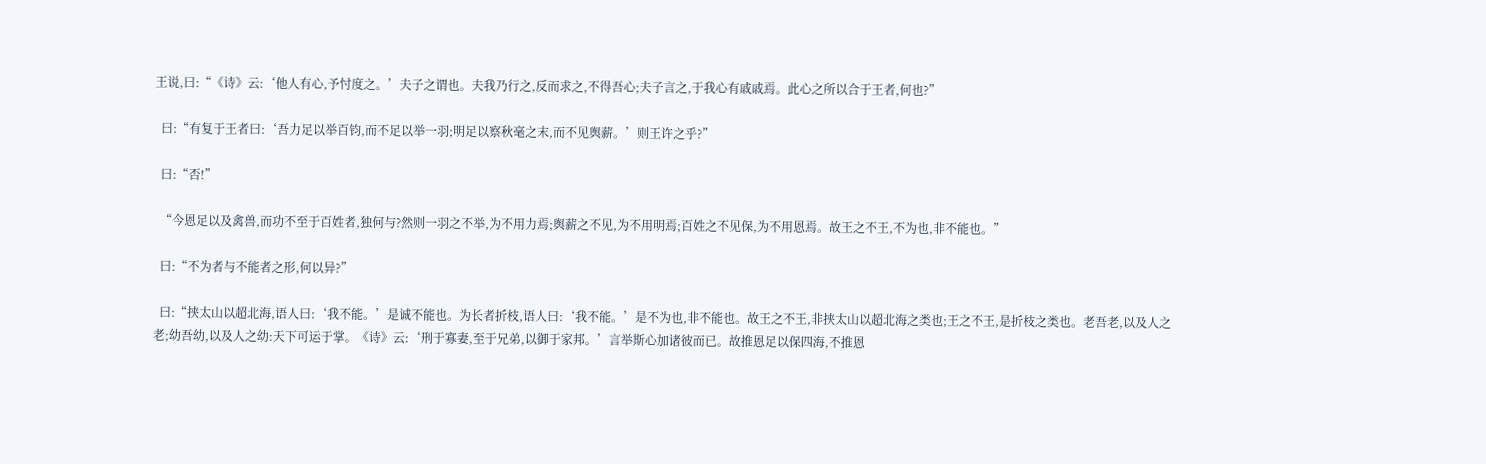王说,曰:“《诗》云:‘他人有心,予忖度之。’夫子之谓也。夫我乃行之,反而求之,不得吾心;夫子言之,于我心有戚戚焉。此心之所以合于王者,何也?”

  曰:“有复于王者曰:‘吾力足以举百钧,而不足以举一羽;明足以察秋毫之末,而不见舆薪。’则王许之乎?”

  曰:“否!”

  “今恩足以及禽兽,而功不至于百姓者,独何与?然则一羽之不举,为不用力焉;舆薪之不见,为不用明焉;百姓之不见保,为不用恩焉。故王之不王,不为也,非不能也。”

  曰:“不为者与不能者之形,何以异?”

  曰:“挟太山以超北海,语人曰:‘我不能。’是诚不能也。为长者折枝,语人曰:‘我不能。’是不为也,非不能也。故王之不王,非挟太山以超北海之类也;王之不王,是折枝之类也。老吾老,以及人之老;幼吾幼,以及人之幼:天下可运于掌。《诗》云:‘刑于寡妻,至于兄弟,以御于家邦。’言举斯心加诸彼而已。故推恩足以保四海,不推恩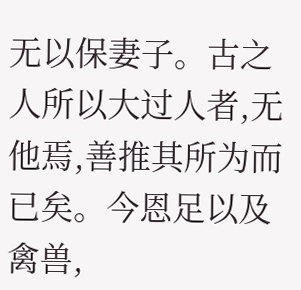无以保妻子。古之人所以大过人者,无他焉,善推其所为而已矣。今恩足以及禽兽,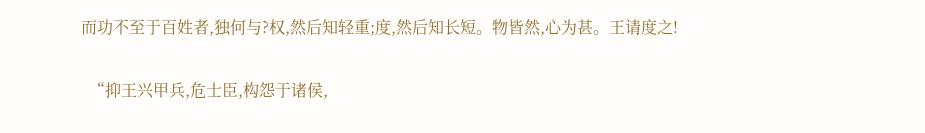而功不至于百姓者,独何与?权,然后知轻重;度,然后知长短。物皆然,心为甚。王请度之!

  “抑王兴甲兵,危士臣,构怨于诸侯,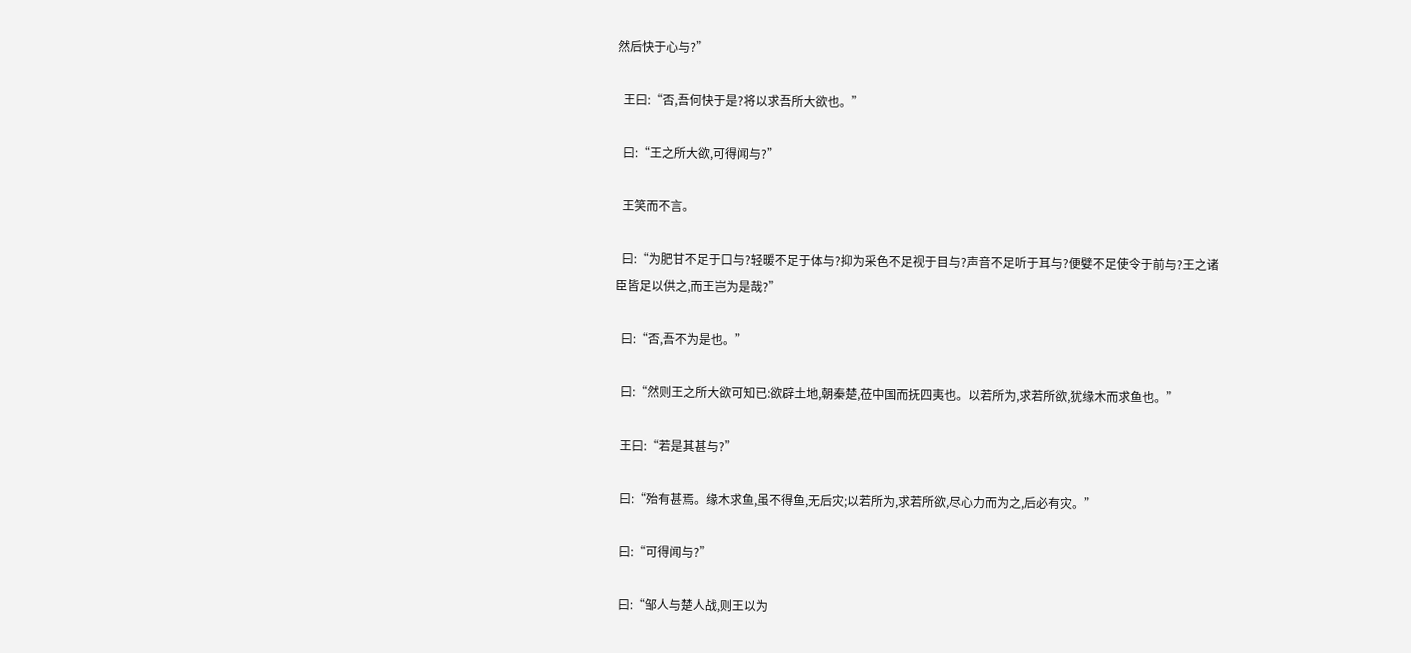然后快于心与?”

  王曰:“否,吾何快于是?将以求吾所大欲也。”

  曰:“王之所大欲,可得闻与?”

  王笑而不言。

  曰:“为肥甘不足于口与?轻暖不足于体与?抑为采色不足视于目与?声音不足听于耳与?便嬖不足使令于前与?王之诸臣皆足以供之,而王岂为是哉?”

  曰:“否,吾不为是也。”

  曰:“然则王之所大欲可知已:欲辟土地,朝秦楚,莅中国而抚四夷也。以若所为,求若所欲,犹缘木而求鱼也。”

  王曰:“若是其甚与?”

  曰:“殆有甚焉。缘木求鱼,虽不得鱼,无后灾;以若所为,求若所欲,尽心力而为之,后必有灾。”

  曰:“可得闻与?”

  曰:“邹人与楚人战,则王以为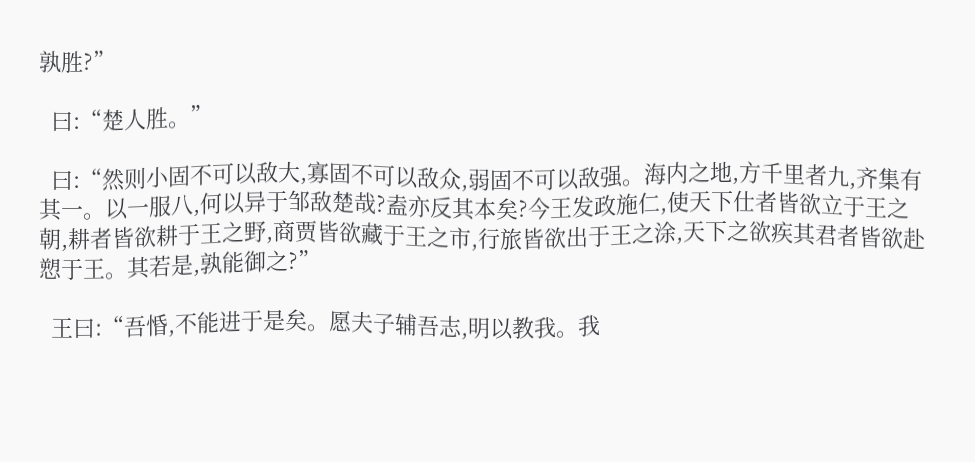孰胜?”

  曰:“楚人胜。”

  曰:“然则小固不可以敌大,寡固不可以敌众,弱固不可以敌强。海内之地,方千里者九,齐集有其一。以一服八,何以异于邹敌楚哉?盍亦反其本矣?今王发政施仁,使天下仕者皆欲立于王之朝,耕者皆欲耕于王之野,商贾皆欲藏于王之市,行旅皆欲出于王之涂,天下之欲疾其君者皆欲赴愬于王。其若是,孰能御之?”

  王曰:“吾惛,不能进于是矣。愿夫子辅吾志,明以教我。我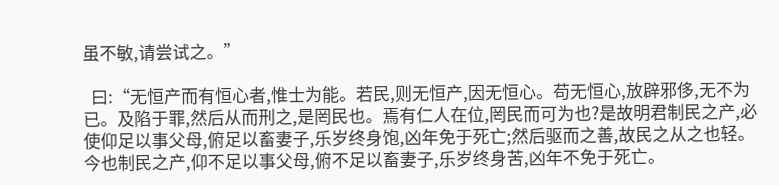虽不敏,请尝试之。”

  曰:“无恒产而有恒心者,惟士为能。若民,则无恒产,因无恒心。苟无恒心,放辟邪侈,无不为已。及陷于罪,然后从而刑之,是罔民也。焉有仁人在位,罔民而可为也?是故明君制民之产,必使仰足以事父母,俯足以畜妻子,乐岁终身饱,凶年免于死亡;然后驱而之善,故民之从之也轻。今也制民之产,仰不足以事父母,俯不足以畜妻子,乐岁终身苦,凶年不免于死亡。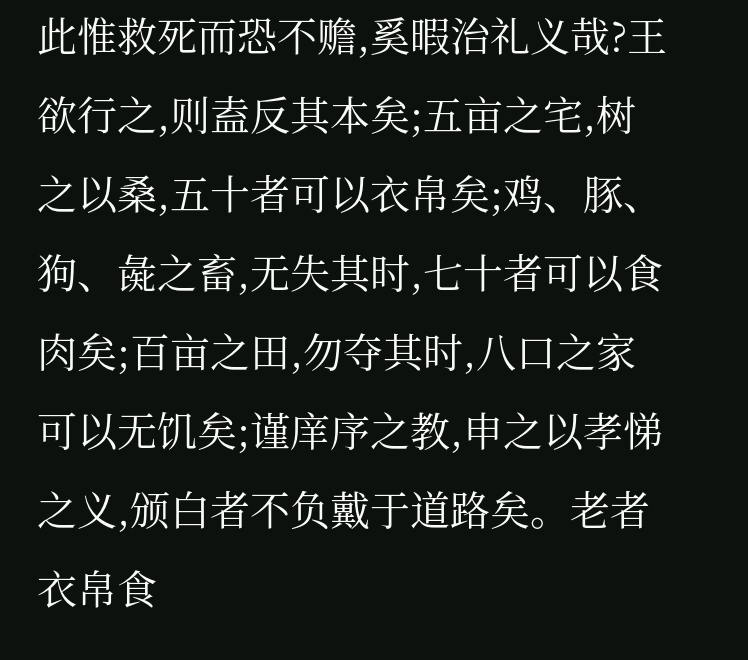此惟救死而恐不赡,奚暇治礼义哉?王欲行之,则盍反其本矣;五亩之宅,树之以桑,五十者可以衣帛矣;鸡、豚、狗、彘之畜,无失其时,七十者可以食肉矣;百亩之田,勿夺其时,八口之家可以无饥矣;谨庠序之教,申之以孝悌之义,颁白者不负戴于道路矣。老者衣帛食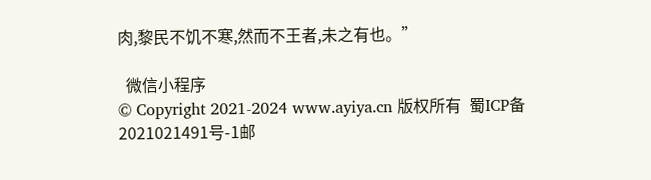肉,黎民不饥不寒,然而不王者,未之有也。”

  微信小程序
© Copyright 2021-2024 www.ayiya.cn 版权所有  蜀ICP备2021021491号-1邮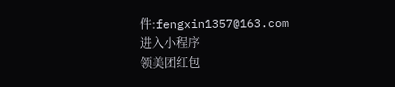件:fengxin1357@163.com
进入小程序
领美团红包